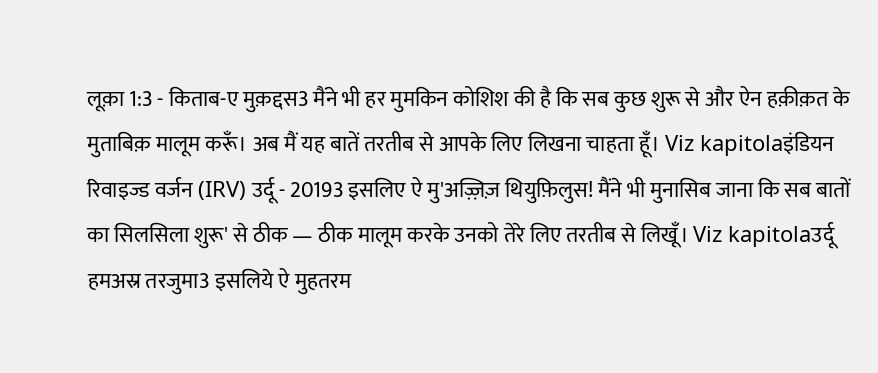लूक़ा 1:3 - किताब-ए मुक़द्दस3 मैंने भी हर मुमकिन कोशिश की है कि सब कुछ शुरू से और ऐन हक़ीक़त के मुताबिक़ मालूम करूँ। अब मैं यह बातें तरतीब से आपके लिए लिखना चाहता हूँ। Viz kapitolaइंडियन रिवाइज्ड वर्जन (IRV) उर्दू - 20193 इसलिए ऐ मु'अज़्ज़िज़ थियुफ़िलुस! मैंने भी मुनासिब जाना कि सब बातों का सिलसिला शुरू' से ठीक — ठीक मालूम करके उनको तेरे लिए तरतीब से लिखूँ। Viz kapitolaउर्दू हमअस्र तरजुमा3 इसलिये ऐ मुहतरम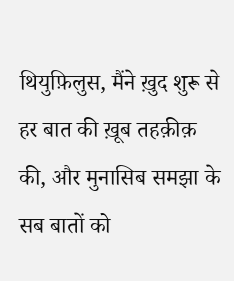थियुफ़िलुस, मैंने ख़ुद शुरू से हर बात की ख़ूब तहक़ीक़ की, और मुनासिब समझा के सब बातों को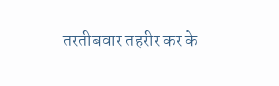तरतीबवार तहरीर कर के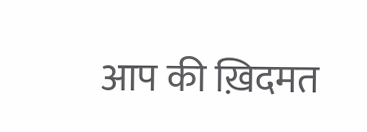आप की ख़िदमत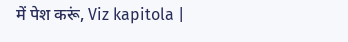में पेश करूं, Viz kapitola |